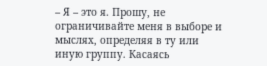– Я – это я. Прошу, не ограничивайте меня в выборе и мыслях, определяя в ту или иную группу. Касаясь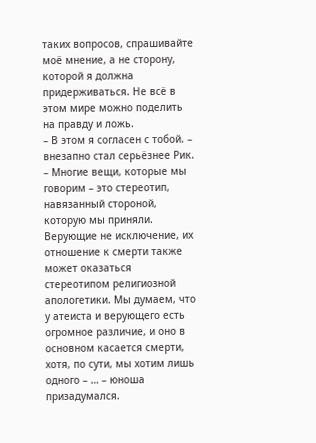таких вопросов, спрашивайте моё мнение, а не сторону, которой я должна придерживаться. Не всё в этом мире можно поделить на правду и ложь.
– В этом я согласен с тобой. – внезапно стал серьёзнее Рик. – Многие вещи, которые мы говорим – это стереотип, навязанный стороной, которую мы приняли. Верующие не исключение, их отношение к смерти также может оказаться стереотипом религиозной апологетики. Мы думаем, что у атеиста и верующего есть огромное различие, и оно в основном касается смерти, хотя, по сути, мы хотим лишь одного – … – юноша призадумался.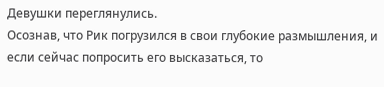Девушки переглянулись.
Осознав, что Рик погрузился в свои глубокие размышления, и если сейчас попросить его высказаться, то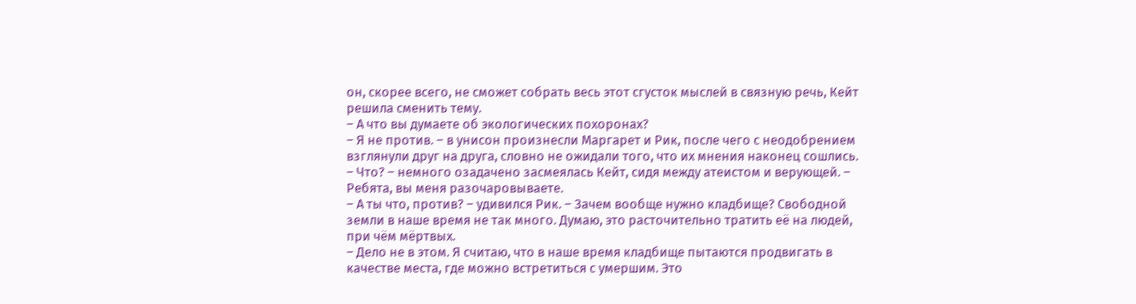он, скорее всего, не сможет собрать весь этот сгусток мыслей в связную речь, Кейт решила сменить тему.
– А что вы думаете об экологических похоронах?
– Я не против. – в унисон произнесли Маргарет и Рик, после чего с неодобрением взглянули друг на друга, словно не ожидали того, что их мнения наконец сошлись.
– Что? – немного озадачено засмеялась Кейт, сидя между атеистом и верующей. – Ребята, вы меня разочаровываете.
– А ты что, против? – удивился Рик. – Зачем вообще нужно кладбище? Свободной земли в наше время не так много. Думаю, это расточительно тратить её на людей, при чём мёртвых.
– Дело не в этом. Я считаю, что в наше время кладбище пытаются продвигать в качестве места, где можно встретиться с умершим. Это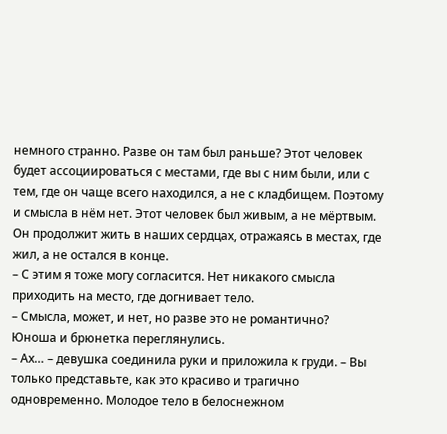немного странно. Разве он там был раньше? Этот человек будет ассоциироваться с местами, где вы с ним были, или с тем, где он чаще всего находился, а не с кладбищем. Поэтому и смысла в нём нет. Этот человек был живым, а не мёртвым. Он продолжит жить в наших сердцах, отражаясь в местах, где жил, а не остался в конце.
– С этим я тоже могу согласится. Нет никакого смысла приходить на место, где догнивает тело.
– Смысла, может, и нет, но разве это не романтично?
Юноша и брюнетка переглянулись.
– Ах… – девушка соединила руки и приложила к груди. – Вы только представьте, как это красиво и трагично одновременно. Молодое тело в белоснежном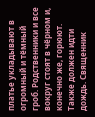платье укладывают в огромный и тёмный гроб. Родственники и все вокруг стоят в чёрном и, конечно же, горюют. Также должен идти дождь. Священник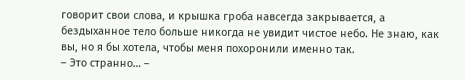говорит свои слова, и крышка гроба навсегда закрывается, а бездыханное тело больше никогда не увидит чистое небо. Не знаю, как вы, но я бы хотела, чтобы меня похоронили именно так.
– Это странно… –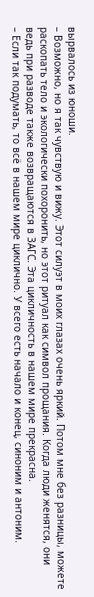вырвалось из юноши.
– Возможно, но я так чувствую и вижу. Этот силуэт в моих глазах очень яркий. Потом мне без разницы, можете раскопать тело и экологически похоронить, но этот ритуал как символ прощания. Когда люди женятся, они ведь при разводе также возвращаются в ЗАГС. Эта цикличность в нашем мире прекрасна.
– Если так подумать, то всё в нашем мире циклично. У всего есть начало и конец, синоним и антоним.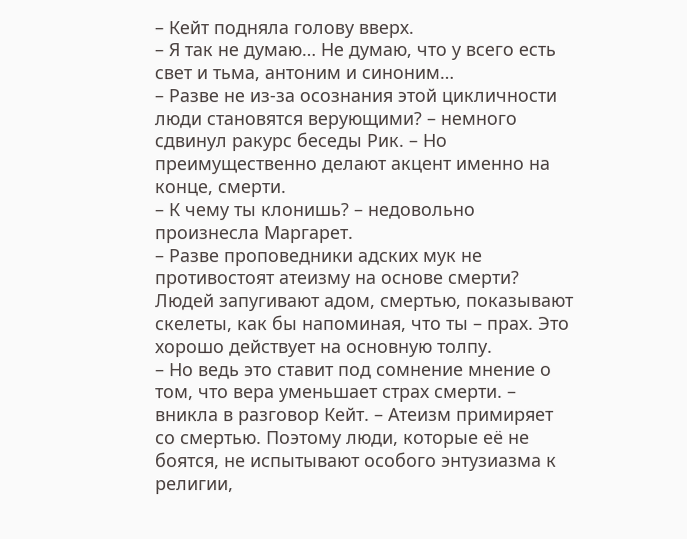– Кейт подняла голову вверх.
– Я так не думаю… Не думаю, что у всего есть свет и тьма, антоним и синоним…
– Разве не из-за осознания этой цикличности люди становятся верующими? – немного сдвинул ракурс беседы Рик. – Но преимущественно делают акцент именно на конце, смерти.
– К чему ты клонишь? – недовольно произнесла Маргарет.
– Разве проповедники адских мук не противостоят атеизму на основе смерти? Людей запугивают адом, смертью, показывают скелеты, как бы напоминая, что ты – прах. Это хорошо действует на основную толпу.
– Но ведь это ставит под сомнение мнение о том, что вера уменьшает страх смерти. – вникла в разговор Кейт. – Атеизм примиряет со смертью. Поэтому люди, которые её не боятся, не испытывают особого энтузиазма к религии,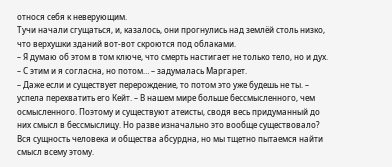относя себя к неверующим.
Тучи начали сгущаться, и, казалось, они прогнулись над землёй столь низко, что верхушки зданий вот-вот скроются под облаками.
– Я думаю об этом в том ключе, что смерть настигает не только тело, но и дух.
– С этим и я согласна, но потом… – задумалась Маргарет.
– Даже если и существует перерождение, то потом это уже будешь не ты. – успела перехватить его Кейт. – В нашем мире больше бессмысленного, чем осмысленного. Поэтому и существуют атеисты, сводя весь придуманный до них смысл в бессмыслицу. Но разве изначально это вообще существовало? Вся сущность человека и общества абсурдна, но мы тщетно пытаемся найти смысл всему этому.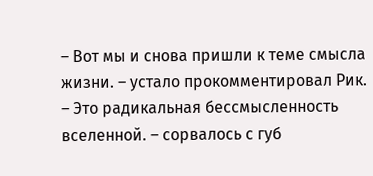– Вот мы и снова пришли к теме смысла жизни. – устало прокомментировал Рик.
– Это радикальная бессмысленность вселенной. – сорвалось с губ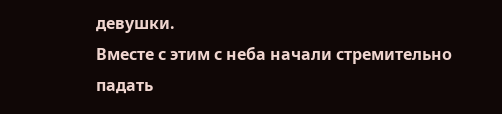девушки.
Вместе с этим с неба начали стремительно падать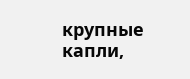крупные капли,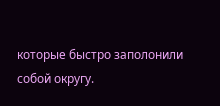которые быстро заполонили собой округу.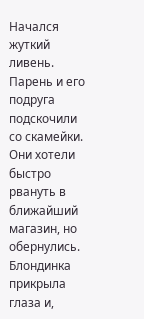Начался жуткий ливень.
Парень и его подруга подскочили со скамейки. Они хотели быстро рвануть в ближайший магазин, но обернулись. Блондинка прикрыла глаза и,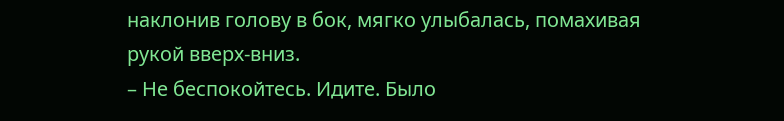наклонив голову в бок, мягко улыбалась, помахивая рукой вверх-вниз.
– Не беспокойтесь. Идите. Было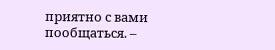приятно с вами пообщаться. –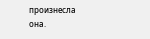произнесла она.